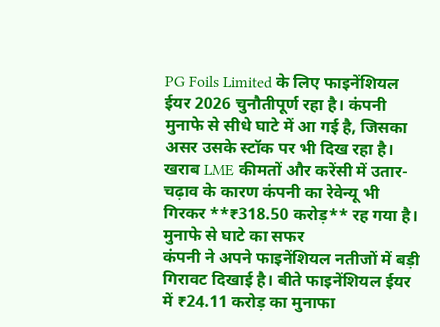PG Foils Limited के लिए फाइनेंशियल ईयर 2026 चुनौतीपूर्ण रहा है। कंपनी मुनाफे से सीधे घाटे में आ गई है, जिसका असर उसके स्टॉक पर भी दिख रहा है। खराब LME कीमतों और करेंसी में उतार-चढ़ाव के कारण कंपनी का रेवेन्यू भी गिरकर **₹318.50 करोड़** रह गया है।
मुनाफे से घाटे का सफर
कंपनी ने अपने फाइनेंशियल नतीजों में बड़ी गिरावट दिखाई है। बीते फाइनेंशियल ईयर में ₹24.11 करोड़ का मुनाफा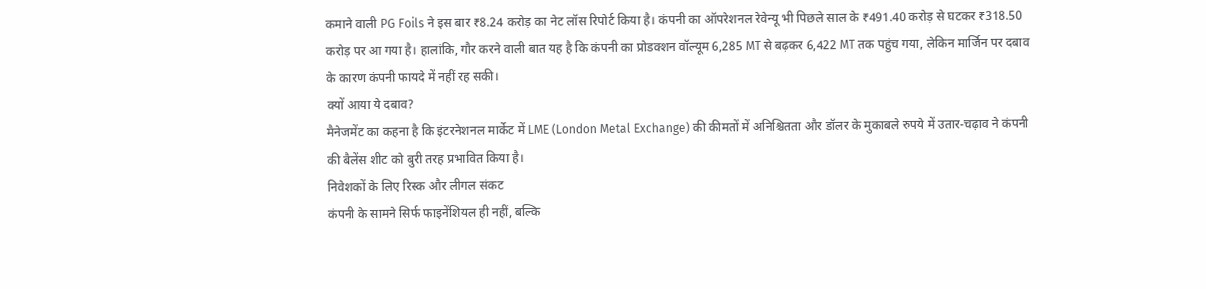कमाने वाली PG Foils ने इस बार ₹8.24 करोड़ का नेट लॉस रिपोर्ट किया है। कंपनी का ऑपरेशनल रेवेन्यू भी पिछले साल के ₹491.40 करोड़ से घटकर ₹318.50 करोड़ पर आ गया है। हालांकि, गौर करने वाली बात यह है कि कंपनी का प्रोडक्शन वॉल्यूम 6,285 MT से बढ़कर 6,422 MT तक पहुंच गया, लेकिन मार्जिन पर दबाव के कारण कंपनी फायदे में नहीं रह सकी।
क्यों आया ये दबाव?
मैनेजमेंट का कहना है कि इंटरनेशनल मार्केट में LME (London Metal Exchange) की कीमतों में अनिश्चितता और डॉलर के मुकाबले रुपये में उतार-चढ़ाव ने कंपनी की बैलेंस शीट को बुरी तरह प्रभावित किया है।
निवेशकों के लिए रिस्क और लीगल संकट
कंपनी के सामने सिर्फ फाइनेंशियल ही नहीं, बल्कि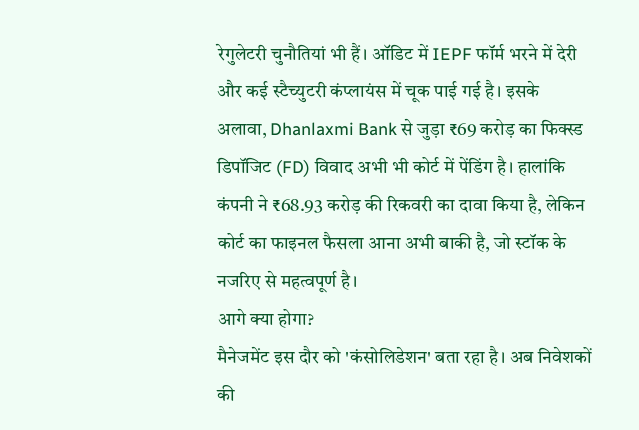रेगुलेटरी चुनौतियां भी हैं। ऑडिट में IEPF फॉर्म भरने में देरी और कई स्टैच्युटरी कंप्लायंस में चूक पाई गई है। इसके अलावा, Dhanlaxmi Bank से जुड़ा ₹69 करोड़ का फिक्स्ड डिपॉजिट (FD) विवाद अभी भी कोर्ट में पेंडिंग है। हालांकि कंपनी ने ₹68.93 करोड़ की रिकवरी का दावा किया है, लेकिन कोर्ट का फाइनल फैसला आना अभी बाकी है, जो स्टॉक के नजरिए से महत्वपूर्ण है।
आगे क्या होगा?
मैनेजमेंट इस दौर को 'कंसोलिडेशन' बता रहा है। अब निवेशकों की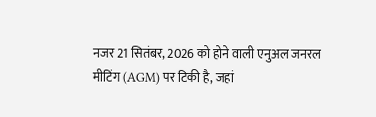नजर 21 सितंबर, 2026 को होने वाली एनुअल जनरल मीटिंग (AGM) पर टिकी है, जहां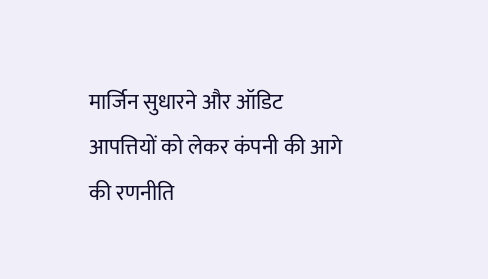मार्जिन सुधारने और ऑडिट आपत्तियों को लेकर कंपनी की आगे की रणनीति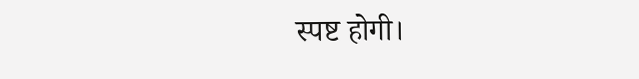स्पष्ट होगी।